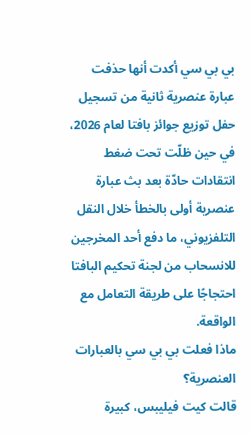بي بي سي أكدت أنها حذفت عبارة عنصرية ثانية من تسجيل حفل توزيع جوائز بافتا لعام 2026، في حين ظلّت تحت ضغط انتقادات حادّة بعد بث عبارة عنصرية أولى بالخطأ خلال النقل التلفزيوني، ما دفع أحد المخرجين للانسحاب من لجنة تحكيم البافتا احتجاجًا على طريقة التعامل مع الواقعة.
ماذا فعلت بي بي سي بالعبارات العنصرية؟
قالت كيت فيليبس، كبيرة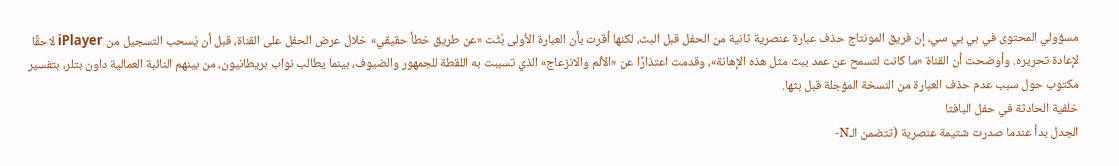مسؤولي المحتوى في بي بي سي، إن فريق المونتاج حذف عبارة عنصرية ثانية من الحفل قبل البث، لكنها أقرت بأن العبارة الأولى بُثّت «عن طريق خطأ حقيقي» خلال عرض الحفل على القناة، قبل أن يُسحب التسجيل من iPlayer لاحقًا لإعادة تحريره. وأوضحت أن القناة «ما كانت لتسمح عن عمد ببث مثل هذه الإهانة»، وقدمت اعتذارًا عن «الألم والانزعاج» الذي تسببت به اللقطة للجمهور والضيوف، بينما يطالب نواب بريطانيون، من بينهم النائبة العمالية داون بتلر، بتفسير مكتوب حول سبب عدم حذف العبارة من النسخة المؤجلة قبل بثها.
خلفية الحادثة في حفل البافتا
الجدل بدأ عندما صدرت شتيمة عنصرية (تتضمن الـN-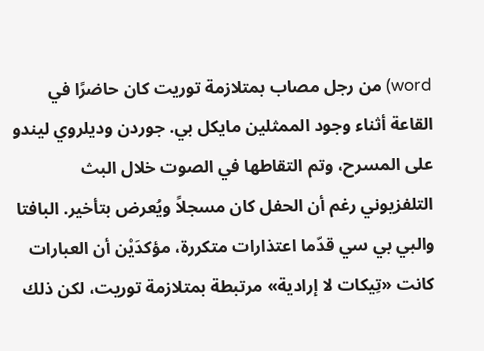word) من رجل مصاب بمتلازمة توريت كان حاضرًا في القاعة أثناء وجود الممثلين مايكل بي. جوردن وديلروي ليندو على المسرح، وتم التقاطها في الصوت خلال البث التلفزيوني رغم أن الحفل كان مسجلاً ويُعرض بتأخير. البافتا والبي بي سي قدّما اعتذارات متكررة، مؤكدَيْن أن العبارات كانت «تِيكات لا إرادية» مرتبطة بمتلازمة توريت، لكن ذلك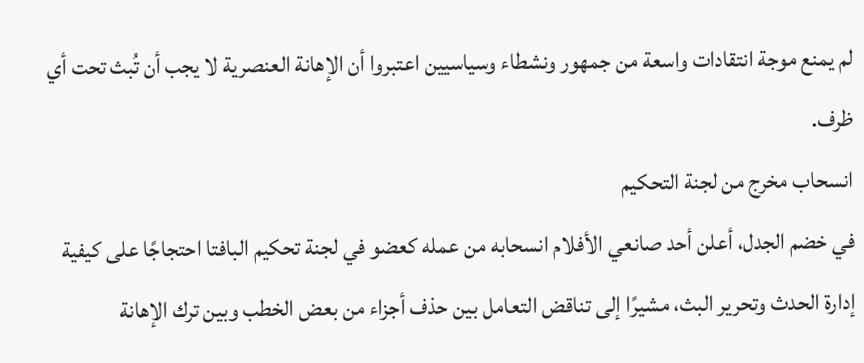لم يمنع موجة انتقادات واسعة من جمهور ونشطاء وسياسيين اعتبروا أن الإهانة العنصرية لا يجب أن تُبث تحت أي ظرف.
انسحاب مخرج من لجنة التحكيم
في خضم الجدل، أعلن أحد صانعي الأفلام انسحابه من عمله كعضو في لجنة تحكيم البافتا احتجاجًا على كيفية إدارة الحدث وتحرير البث، مشيرًا إلى تناقض التعامل بين حذف أجزاء من بعض الخطب وبين ترك الإهانة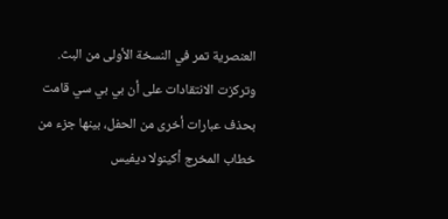العنصرية تمر في النسخة الأولى من البث. وتركزت الانتقادات على أن بي بي سي قامت بحذف عبارات أخرى من الحفل، بينها جزء من خطاب المخرج أكينولا ديفيس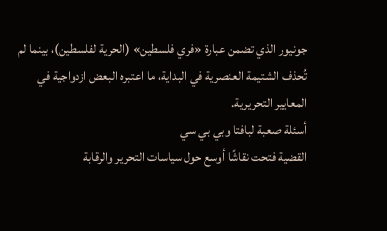جونيور الذي تضمن عبارة «فري فلسطين» (الحرية لفلسطين)، بينما لم تُحذف الشتيمة العنصرية في البداية، ما اعتبره البعض ازدواجية في المعايير التحريرية.
أسئلة صعبة لبافتا وبي بي سي
القضية فتحت نقاشًا أوسع حول سياسات التحرير والرقابة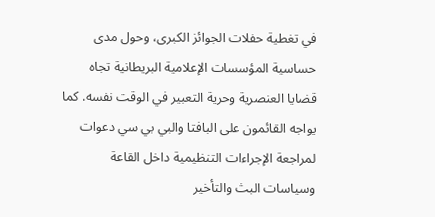في تغطية حفلات الجوائز الكبرى، وحول مدى حساسية المؤسسات الإعلامية البريطانية تجاه قضايا العنصرية وحرية التعبير في الوقت نفسه. كما يواجه القائمون على البافتا والبي بي سي دعوات لمراجعة الإجراءات التنظيمية داخل القاعة وسياسات البث والتأخير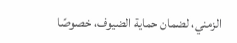الزمني، لضمان حماية الضيوف، خصوصًا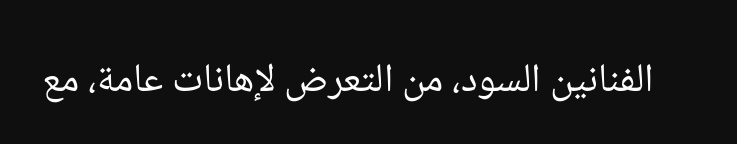الفنانين السود، من التعرض لإهانات عامة، مع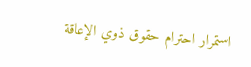استمرار احترام حقوق ذوي الإعاقة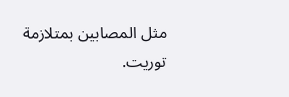مثل المصابين بمتلازمة توريت.